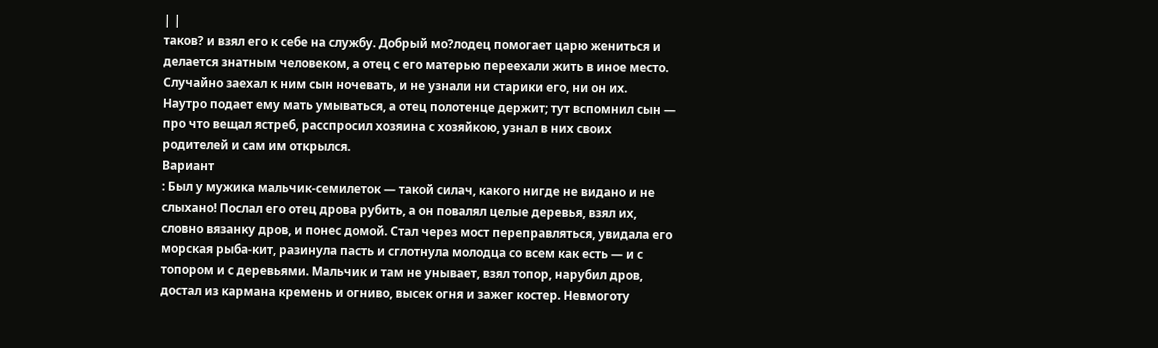| |
таков? и взял его к себе на службу. Добрый мо?лодец помогает царю жениться и
делается знатным человеком, а отец с его матерью переехали жить в иное место.
Случайно заехал к ним сын ночевать, и не узнали ни старики его, ни он их.
Наутро подает ему мать умываться, а отец полотенце держит; тут вспомнил сын —
про что вещал ястреб, расспросил хозяина с хозяйкою, узнал в них своих
родителей и сам им открылся.
Вариант
: Был у мужика мальчик-семилеток — такой силач, какого нигде не видано и не
слыхано! Послал его отец дрова рубить, а он повалял целые деревья, взял их,
словно вязанку дров, и понес домой. Стал через мост переправляться, увидала его
морская рыба-кит, разинула пасть и сглотнула молодца со всем как есть — и с
топором и с деревьями. Мальчик и там не унывает, взял топор, нарубил дров,
достал из кармана кремень и огниво, высек огня и зажег костер. Невмоготу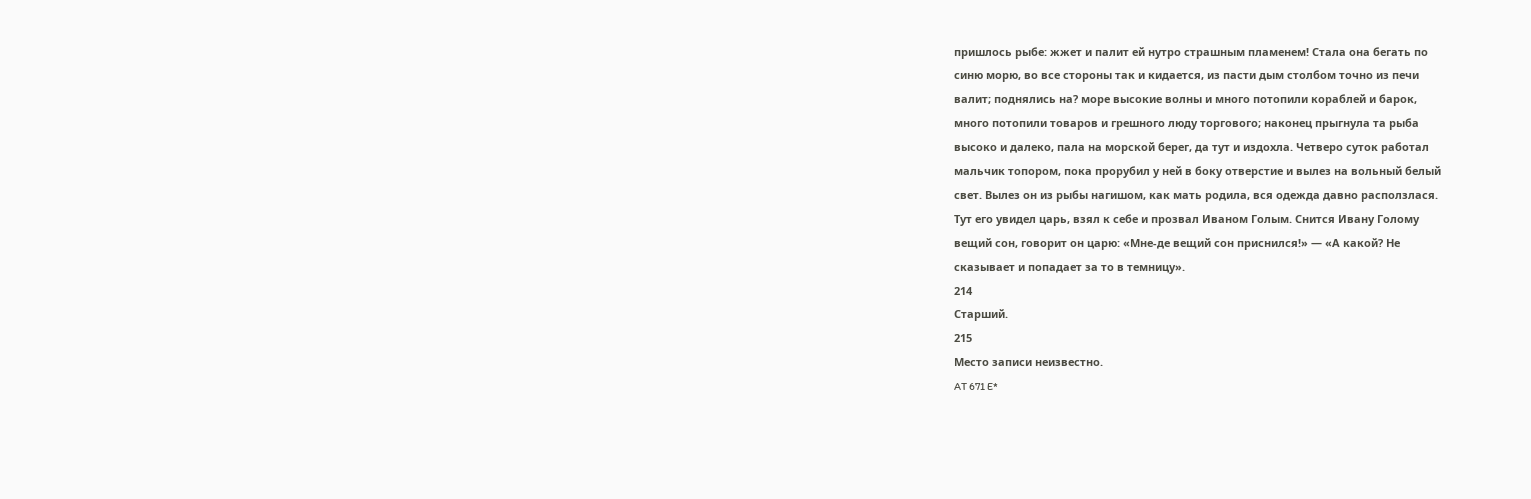пришлось рыбе: жжет и палит ей нутро страшным пламенем! Стала она бегать по
синю морю, во все стороны так и кидается, из пасти дым столбом точно из печи
валит; поднялись на? море высокие волны и много потопили кораблей и барок,
много потопили товаров и грешного люду торгового; наконец прыгнула та рыба
высоко и далеко, пала на морской берег, да тут и издохла. Четверо суток работал
мальчик топором, пока прорубил у ней в боку отверстие и вылез на вольный белый
свет. Вылез он из рыбы нагишом, как мать родила, вся одежда давно расползлася.
Тут его увидел царь, взял к себе и прозвал Иваном Голым. Снится Ивану Голому
вещий сон, говорит он царю: «Мне-де вещий сон приснился!» — «А какой? Не
сказывает и попадает за то в темницу».
214
Старший.
215
Место записи неизвестно.
AT 671 E*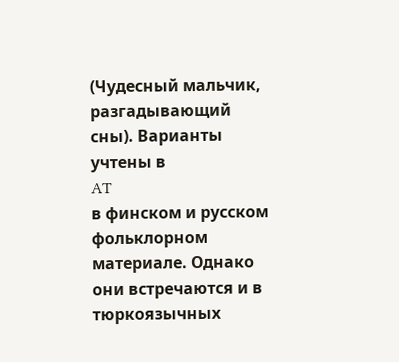(Чудесный мальчик, разгадывающий сны). Варианты учтены в
AT
в финском и русском фольклорном материале. Однако они встречаются и в
тюркоязычных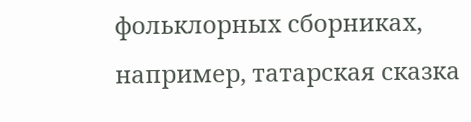фольклорных сборниках, например, татарская сказка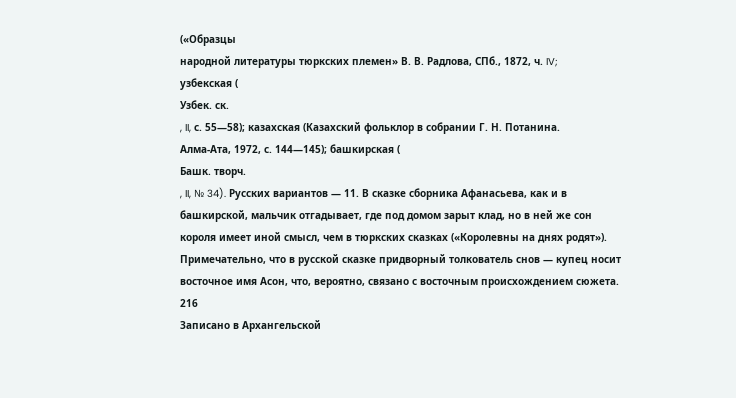(«Образцы
народной литературы тюркских племен» В. В. Радлова, СПб., 1872, ч. IV;
узбекская (
Узбек. ск.
, II, с. 55—58); казахская (Казахский фольклор в собрании Г. Н. Потанина.
Алма-Ата, 1972, с. 144—145); башкирская (
Башк. творч.
, II, № 34). Русских вариантов — 11. В сказке сборника Афанасьева, как и в
башкирской, мальчик отгадывает, где под домом зарыт клад, но в ней же сон
короля имеет иной смысл, чем в тюркских сказках («Королевны на днях родят»).
Примечательно, что в русской сказке придворный толкователь снов — купец носит
восточное имя Асон, что, вероятно, связано с восточным происхождением сюжета.
216
Записано в Архангельской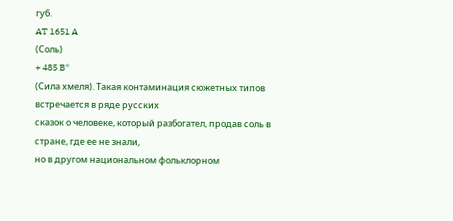губ.
AT 1651 A
(Соль)
+ 485 B*
(Сила хмеля). Такая контаминация сюжетных типов встречается в ряде русских
сказок о человеке, который разбогател, продав соль в стране, где ее не знали,
но в другом национальном фольклорном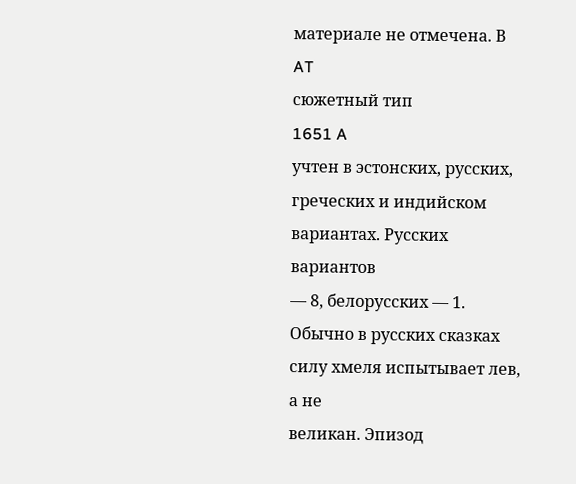материале не отмечена. В
AT
сюжетный тип
1651 A
учтен в эстонских, русских, греческих и индийском вариантах. Русских вариантов
— 8, белорусских — 1. Обычно в русских сказках силу хмеля испытывает лев, а не
великан. Эпизод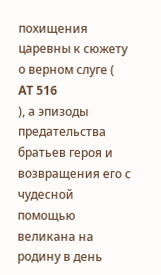похищения царевны к сюжету о верном слуге (
AT 516
), а эпизоды предательства братьев героя и возвращения его с чудесной помощью
великана на родину в день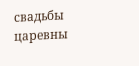свадьбы царевны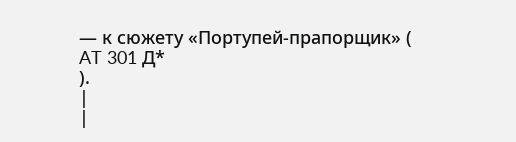— к сюжету «Портупей-прапорщик» (
AT 301 Д*
).
|
|